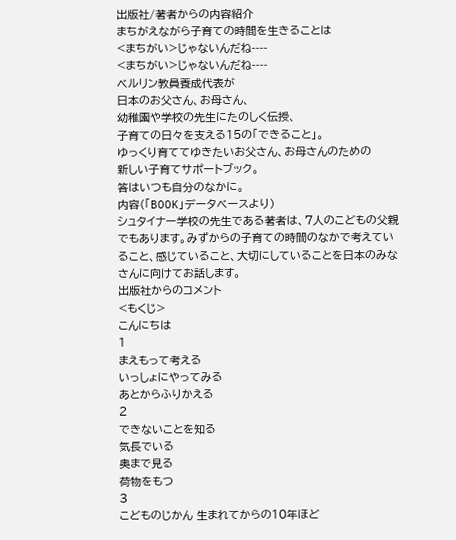出版社/著者からの内容紹介
まちがえながら子育ての時間を生きることは
<まちがい>じゃないんだね----
<まちがい>じゃないんだね----
ベルリン教員養成代表が
日本のお父さん、お母さん、
幼稚園や学校の先生にたのしく伝授、
子育ての日々を支える15の「できること」。
ゆっくり育ててゆきたいお父さん、お母さんのための
新しい子育てサポートブック。
答はいつも自分のなかに。
内容(「BOOK」データベースより)
シュタイナー学校の先生である著者は、7人のこどもの父親でもあります。みずからの子育ての時間のなかで考えていること、感じていること、大切にしていることを日本のみなさんに向けてお話します。
出版社からのコメント
<もくじ>
こんにちは
1
まえもって考える
いっしょにやってみる
あとからふりかえる
2
できないことを知る
気長でいる
奥まで見る
荷物をもつ
3
こどものじかん 生まれてからの10年ほど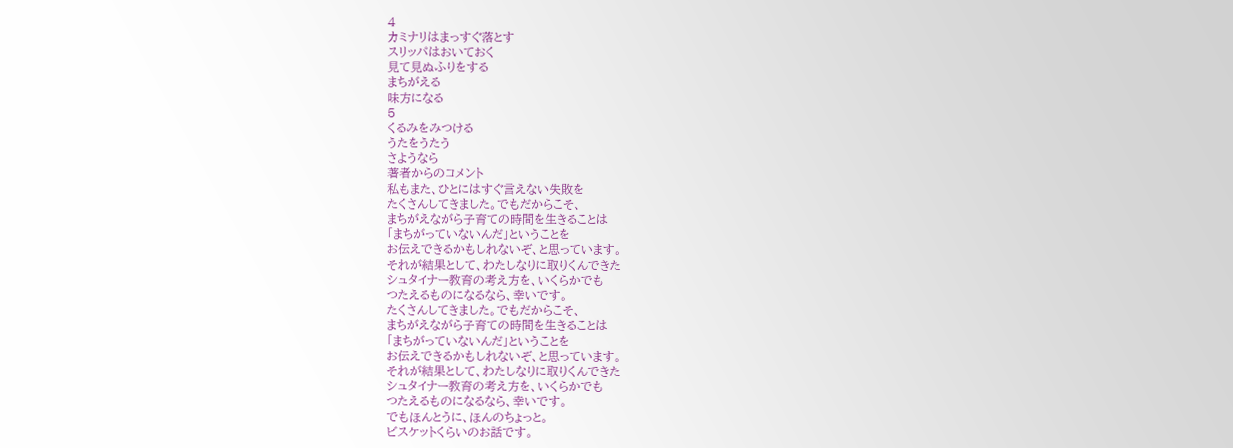4
カミナリはまっすぐ落とす
スリッパはおいておく
見て見ぬふりをする
まちがえる
味方になる
5
くるみをみつける
うたをうたう
さようなら
著者からのコメント
私もまた、ひとにはすぐ言えない失敗を
たくさんしてきました。でもだからこそ、
まちがえながら子育ての時間を生きることは
「まちがっていないんだ」ということを
お伝えできるかもしれないぞ、と思っています。
それが結果として、わたしなりに取りくんできた
シュタイナー教育の考え方を、いくらかでも
つたえるものになるなら、幸いです。
たくさんしてきました。でもだからこそ、
まちがえながら子育ての時間を生きることは
「まちがっていないんだ」ということを
お伝えできるかもしれないぞ、と思っています。
それが結果として、わたしなりに取りくんできた
シュタイナー教育の考え方を、いくらかでも
つたえるものになるなら、幸いです。
でもほんとうに、ほんのちょっと。
ビスケットくらいのお話です。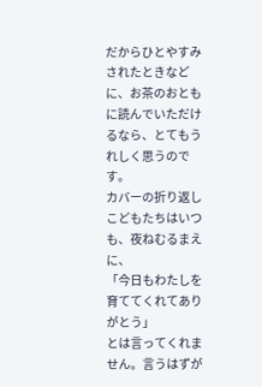だからひとやすみされたときなどに、お茶のおともに読んでいただけるなら、とてもうれしく思うのです。
カバーの折り返し
こどもたちはいつも、夜ねむるまえに、
「今日もわたしを育ててくれてありがとう」
とは言ってくれません。言うはずが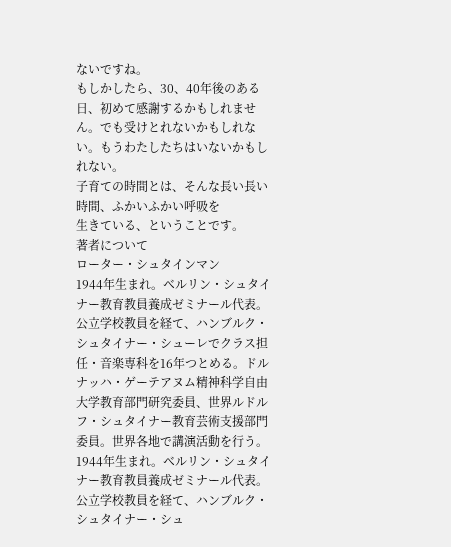ないですね。
もしかしたら、30、40年後のある日、初めて感謝するかもしれません。でも受けとれないかもしれない。もうわたしたちはいないかもしれない。
子育ての時間とは、そんな長い長い時間、ふかいふかい呼吸を
生きている、ということです。
著者について
ローター・シュタインマン
1944年生まれ。ベルリン・シュタイナー教育教員養成ゼミナール代表。公立学校教員を経て、ハンブルク・シュタイナー・シューレでクラス担任・音楽専科を16年つとめる。ドルナッハ・ゲーテアヌム精神科学自由大学教育部門研究委員、世界ルドルフ・シュタイナー教育芸術支援部門委員。世界各地で講演活動を行う。
1944年生まれ。ベルリン・シュタイナー教育教員養成ゼミナール代表。公立学校教員を経て、ハンブルク・シュタイナー・シュ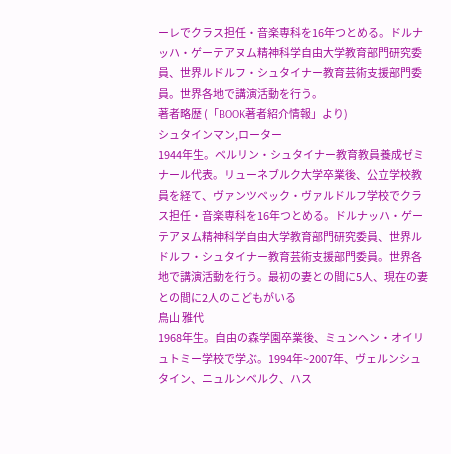ーレでクラス担任・音楽専科を16年つとめる。ドルナッハ・ゲーテアヌム精神科学自由大学教育部門研究委員、世界ルドルフ・シュタイナー教育芸術支援部門委員。世界各地で講演活動を行う。
著者略歴 (「BOOK著者紹介情報」より)
シュタインマン,ローター
1944年生。ベルリン・シュタイナー教育教員養成ゼミナール代表。リューネブルク大学卒業後、公立学校教員を経て、ヴァンツベック・ヴァルドルフ学校でクラス担任・音楽専科を16年つとめる。ドルナッハ・ゲーテアヌム精神科学自由大学教育部門研究委員、世界ルドルフ・シュタイナー教育芸術支援部門委員。世界各地で講演活動を行う。最初の妻との間に5人、現在の妻との間に2人のこどもがいる
鳥山 雅代
1968年生。自由の森学園卒業後、ミュンヘン・オイリュトミー学校で学ぶ。1994年~2007年、ヴェルンシュタイン、ニュルンベルク、ハス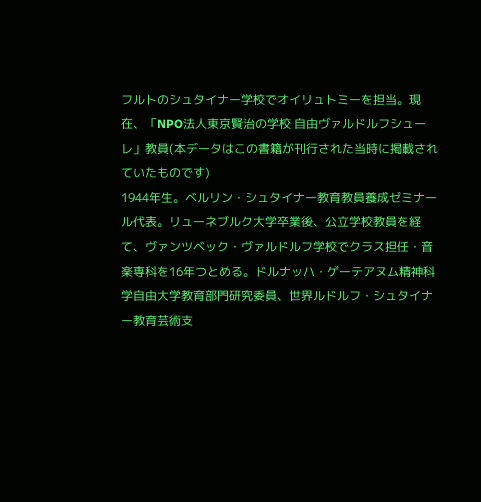フルトのシュタイナー学校でオイリュトミーを担当。現在、「NPO法人東京賢治の学校 自由ヴァルドルフシューレ」教員(本データはこの書籍が刊行された当時に掲載されていたものです)
1944年生。ベルリン・シュタイナー教育教員養成ゼミナール代表。リューネブルク大学卒業後、公立学校教員を経て、ヴァンツベック・ヴァルドルフ学校でクラス担任・音楽専科を16年つとめる。ドルナッハ・ゲーテアヌム精神科学自由大学教育部門研究委員、世界ルドルフ・シュタイナー教育芸術支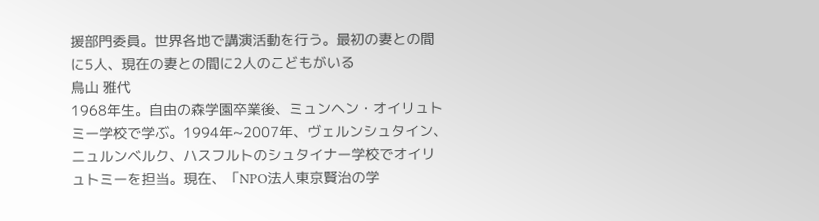援部門委員。世界各地で講演活動を行う。最初の妻との間に5人、現在の妻との間に2人のこどもがいる
鳥山 雅代
1968年生。自由の森学園卒業後、ミュンヘン・オイリュトミー学校で学ぶ。1994年~2007年、ヴェルンシュタイン、ニュルンベルク、ハスフルトのシュタイナー学校でオイリュトミーを担当。現在、「NPO法人東京賢治の学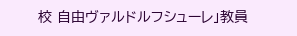校 自由ヴァルドルフシューレ」教員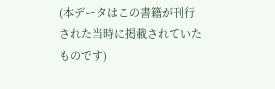(本データはこの書籍が刊行された当時に掲載されていたものです)